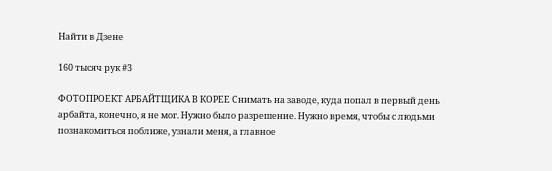Найти в Дзене

160 тысяч рук #3

ФОТОПРОЕКТ АРБАЙТЩИКА В КОРЕЕ Снимать на заводе, куда попал в первый день арбайта, конечно, я не мог. Нужно было разрешение. Нужно время, чтобы с людьми познакомиться поближе, узнали меня, а главное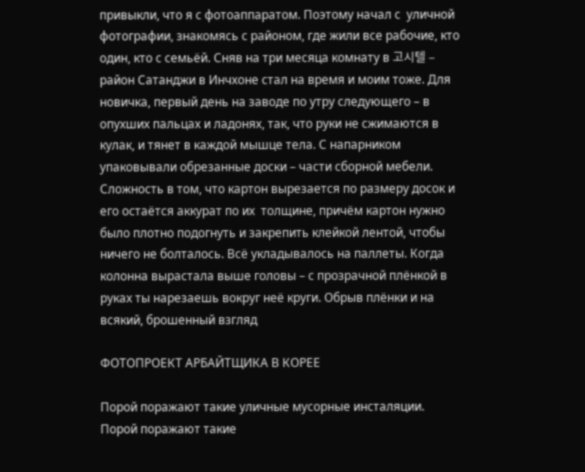привыкли, что я с фотоаппаратом. Поэтому начал с  уличной фотографии, знакомясь с районом, где жили все рабочие, кто один, кто с семьёй. Сняв на три месяца комнату в 고시텔 – район Сатанджи в Инчхоне стал на время и моим тоже. Для новичка, первый день на заводе по утру следующего – в опухших пальцах и ладонях, так, что руки не сжимаются в кулак, и тянет в каждой мышце тела. С напарником упаковывали обрезанные доски – части сборной мебели. Сложность в том, что картон вырезается по размеру досок и его остаётся аккурат по их  толщине, причём картон нужно было плотно подогнуть и закрепить клейкой лентой, чтобы ничего не болталось. Всё укладывалось на паллеты. Когда колонна вырастала выше головы – с прозрачной плёнкой в руках ты нарезаешь вокруг неё круги. Обрыв плёнки и на всякий, брошенный взгляд

ФОТОПРОЕКТ АРБАЙТЩИКА В КОРЕЕ

Порой поражают такие уличные мусорные инсталяции.
Порой поражают такие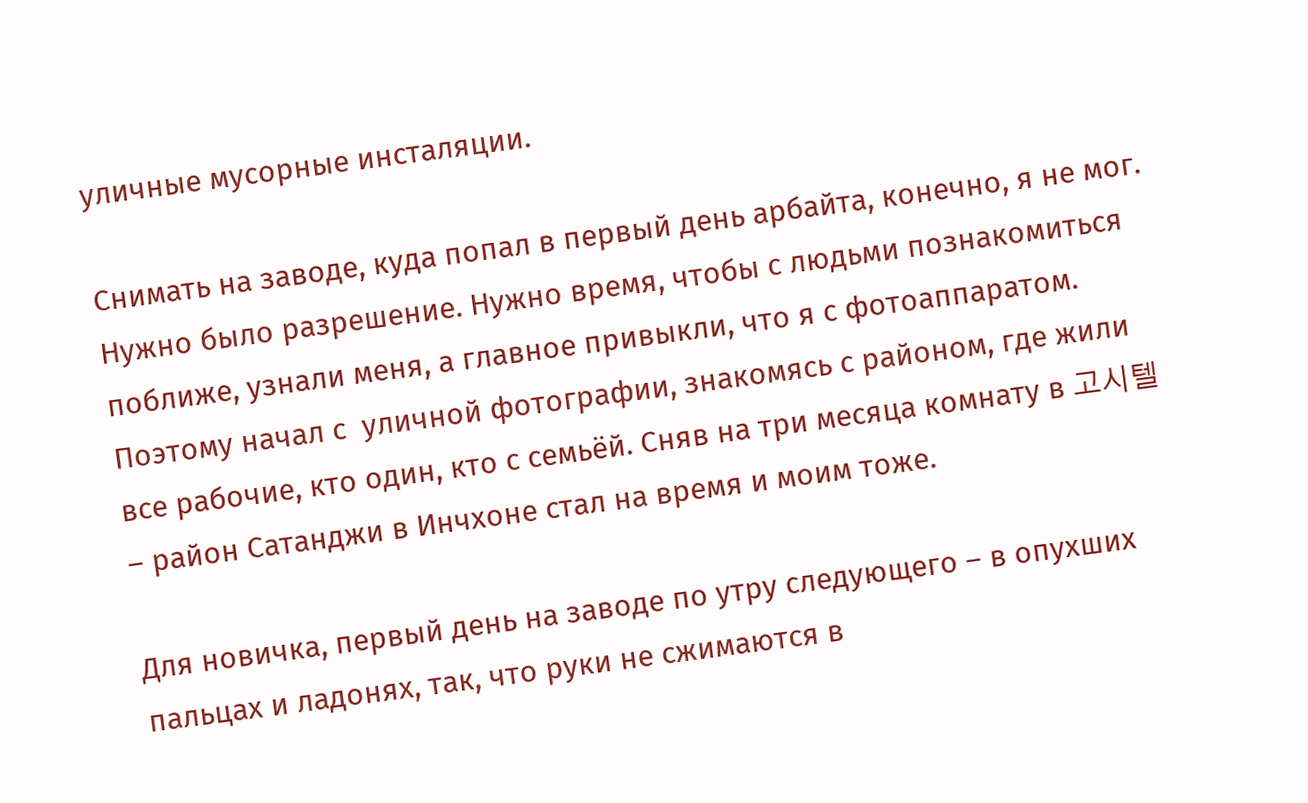уличные мусорные инсталяции.

Снимать на заводе, куда попал в первый день арбайта, конечно, я не мог. Нужно было разрешение. Нужно время, чтобы с людьми познакомиться поближе, узнали меня, а главное привыкли, что я с фотоаппаратом. Поэтому начал с  уличной фотографии, знакомясь с районом, где жили все рабочие, кто один, кто с семьёй. Сняв на три месяца комнату в 고시텔 – район Сатанджи в Инчхоне стал на время и моим тоже.

Для новичка, первый день на заводе по утру следующего – в опухших пальцах и ладонях, так, что руки не сжимаются в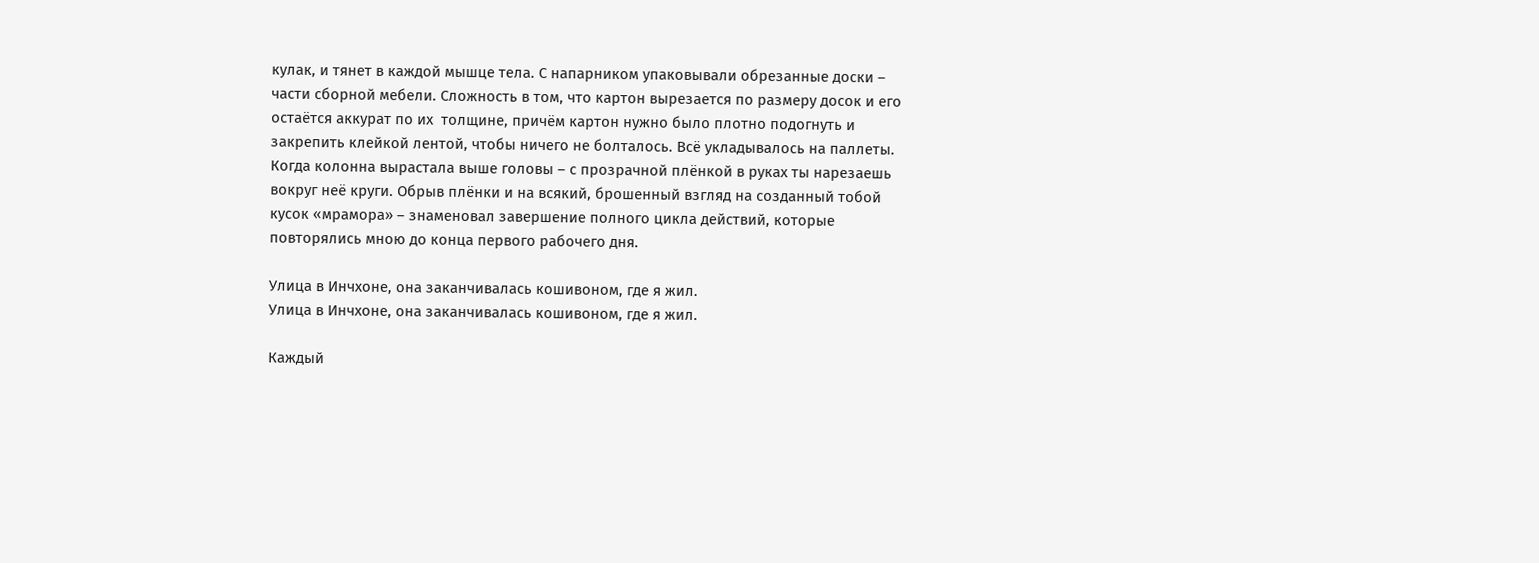кулак, и тянет в каждой мышце тела. С напарником упаковывали обрезанные доски – части сборной мебели. Сложность в том, что картон вырезается по размеру досок и его остаётся аккурат по их  толщине, причём картон нужно было плотно подогнуть и закрепить клейкой лентой, чтобы ничего не болталось. Всё укладывалось на паллеты. Когда колонна вырастала выше головы – с прозрачной плёнкой в руках ты нарезаешь вокруг неё круги. Обрыв плёнки и на всякий, брошенный взгляд на созданный тобой кусок «мрамора» – знаменовал завершение полного цикла действий, которые повторялись мною до конца первого рабочего дня.

Улица в Инчхоне, она заканчивалась кошивоном, где я жил.
Улица в Инчхоне, она заканчивалась кошивоном, где я жил.

Каждый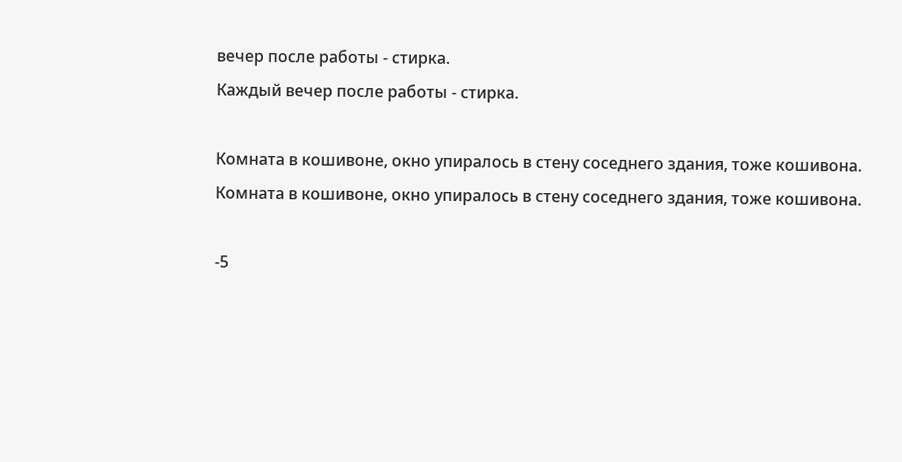вечер после работы - стирка.
Каждый вечер после работы - стирка.

Комната в кошивоне, окно упиралось в стену соседнего здания, тоже кошивона.
Комната в кошивоне, окно упиралось в стену соседнего здания, тоже кошивона.

-5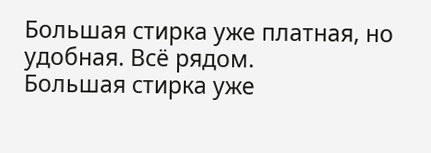Большая стирка уже платная, но удобная. Всё рядом.
Большая стирка уже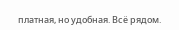платная, но удобная. Всё рядом.